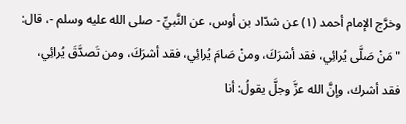وخرَّج الإمام أحمد (١) عن شدّاد بن أوس، عن النَّبيِّ - صلى الله عليه وسلم -، قال: "مَنْ صَلَّى يُرائِي، فقد أشرَكَ، ومنْ صَامَ يُرائِي، فقد أشرَكَ، ومن تَصدَّقَ يُرائِي، فقد أشرك، وإنَّ الله عزَّ وجلَّ يقولُ: أنا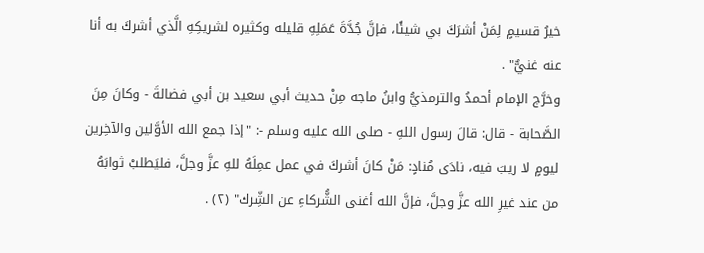خيرُ قسيمٍ لِمَنْ أشرَكَ بي شيئًا، فإنَّ جُدَّةَ عَمَلِهِ قليله وكثيره لشريكِهِ الَّذي أشركَ به أنا عنه غنيٌّ" .
وخرَّج الإمام أحمدُ والترمذيُّ وابنُ ماجه مِنْ حديث أبي سعيد بن أبي فضالةَ - وكانَ مِنَ الصَّحابة - قال: قالَ رسول اللهِ - صلى الله عليه وسلم -: "إذا جمع الله الأوَّلين والآخِرين ليومٍ لا ريبَ فيه، نادَى مُنادٍ: مَنْ كانَ أشركَ في عمل عمِلَهُ للهِ عزَّ وجلَّ، فليَطلبْ ثوابَهُ من عند غيرِ الله عزَّ وجلَّ، فإنَّ الله أغنى الشُّركاءِ عن الشِّرك" (٢) .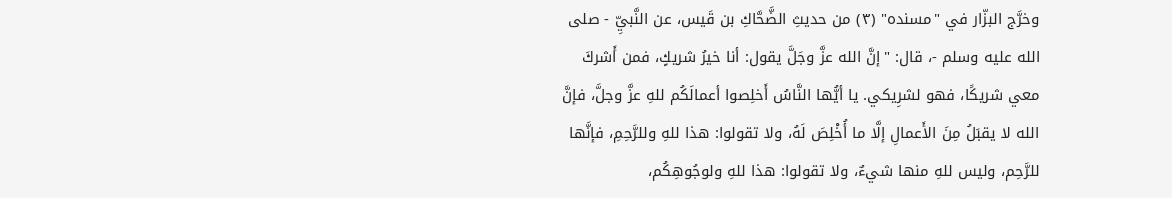وخرَّج البزّار في "مسنده" (٣) من حديثِ الضَّحَّاكِ بن قَيس، عن النَّبيِّ - صلى الله عليه وسلم -، قال: "إنَّ الله عزَّ وجَلَّ يقول: أنا خيرُ شريكٍ، فمن أَشركَ معي شريكًا، فهو لشرِيكي. يا أيُّها النَّاسُ أَخلِصوا أعمالَكُم للهِ عزَّ وجلَّ، فإنَّ الله لا يقبَلُ مِنَ الأَعمالِ إلَّا ما أُخْلِصَ لَهُ، ولا تقولوا: هذا للهِ وللرَّحِمِ، فإنَّها للرَّحِم، وليس للهِ منها شيءٌ، ولا تقولوا: هذا للهِ ولوجُوهِكُم،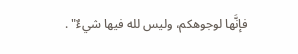فإنَّها لوجوهكم، وليس لله فيها شيءٌ" .